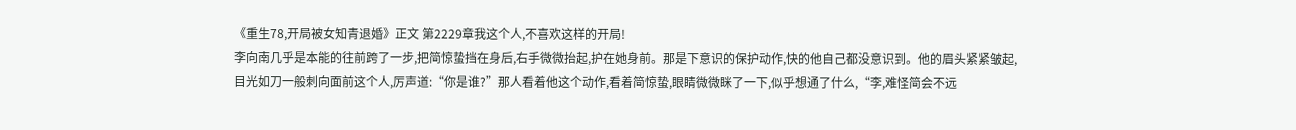《重生78,开局被女知青退婚》正文 第2229章我这个人,不喜欢这样的开局!
李向南几乎是本能的往前跨了一步,把简惊蛰挡在身后,右手微微抬起,护在她身前。那是下意识的保护动作,快的他自己都没意识到。他的眉头紧紧皱起,目光如刀一般刺向面前这个人,厉声道:“你是谁?”那人看着他这个动作,看着简惊蛰,眼睛微微眯了一下,似乎想通了什么,“李,难怪简会不远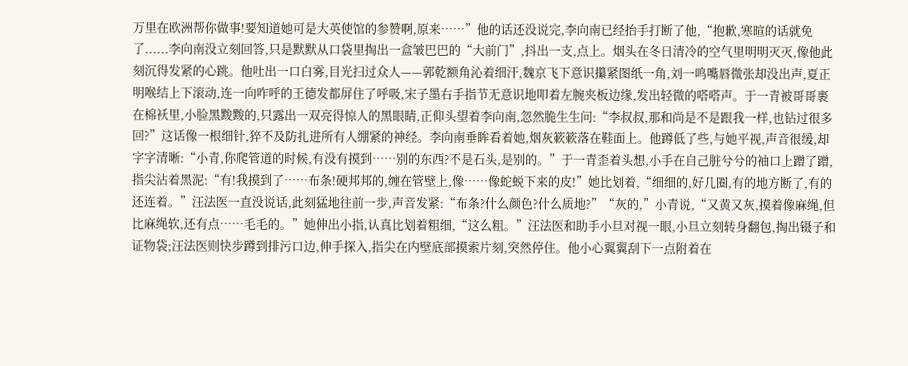万里在欧洲帮你做事!要知道她可是大英使馆的参赞啊,原来……”他的话还没说完,李向南已经抬手打断了他,“抱歉,寒暄的话就免了......李向南没立刻回答,只是默默从口袋里掏出一盒皱巴巴的“大前门”,抖出一支,点上。烟头在冬日清冷的空气里明明灭灭,像他此刻沉得发紧的心跳。他吐出一口白雾,目光扫过众人——郭乾额角沁着细汗,魏京飞下意识攥紧图纸一角,刘一鸣嘴唇微张却没出声,夏正明喉结上下滚动,连一向咋呼的王德发都屏住了呼吸,宋子墨右手指节无意识地叩着左腕夹板边缘,发出轻微的嗒嗒声。于一青被哥哥裹在棉袄里,小脸黑黢黢的,只露出一双亮得惊人的黑眼睛,正仰头望着李向南,忽然脆生生问:“李叔叔,那和尚是不是跟我一样,也钻过很多回?”这话像一根细针,猝不及防扎进所有人绷紧的神经。李向南垂眸看着她,烟灰簌簌落在鞋面上。他蹲低了些,与她平视,声音很缓,却字字清晰:“小青,你爬管道的时候,有没有摸到……别的东西?不是石头,是别的。”于一青歪着头想,小手在自己脏兮兮的袖口上蹭了蹭,指尖沾着黑泥:“有!我摸到了……布条!硬邦邦的,缠在管壁上,像……像蛇蜕下来的皮!”她比划着,“细细的,好几圈,有的地方断了,有的还连着。”汪法医一直没说话,此刻猛地往前一步,声音发紧:“布条?什么颜色?什么质地?”“灰的,”小青说,“又黄又灰,摸着像麻绳,但比麻绳软,还有点……毛毛的。”她伸出小指,认真比划着粗细,“这么粗。”汪法医和助手小旦对视一眼,小旦立刻转身翻包,掏出镊子和证物袋;汪法医则快步蹲到排污口边,伸手探入,指尖在内壁底部摸索片刻,突然停住。他小心翼翼刮下一点附着在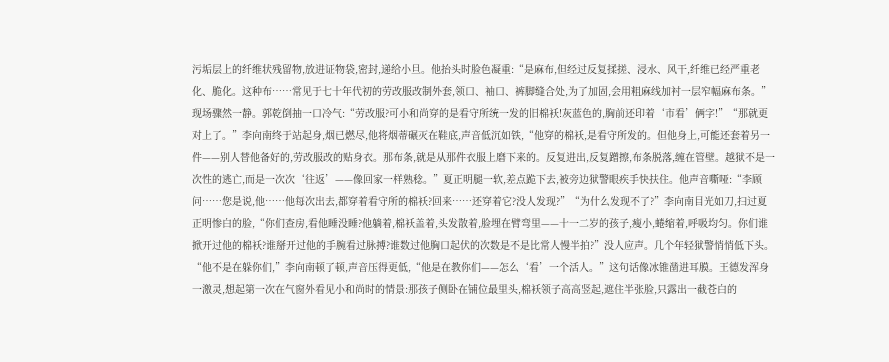污垢层上的纤维状残留物,放进证物袋,密封,递给小旦。他抬头时脸色凝重:“是麻布,但经过反复揉搓、浸水、风干,纤维已经严重老化、脆化。这种布……常见于七十年代初的劳改服改制外套,领口、袖口、裤脚缝合处,为了加固,会用粗麻线加衬一层窄幅麻布条。”现场骤然一静。郭乾倒抽一口冷气:“劳改服?可小和尚穿的是看守所统一发的旧棉袄!灰蓝色的,胸前还印着‘市看’俩字!”“那就更对上了。”李向南终于站起身,烟已燃尽,他将烟蒂碾灭在鞋底,声音低沉如铁,“他穿的棉袄,是看守所发的。但他身上,可能还套着另一件——别人替他备好的,劳改服改的贴身衣。那布条,就是从那件衣服上磨下来的。反复进出,反复蹭擦,布条脱落,缠在管壁。越狱不是一次性的逃亡,而是一次次‘往返’——像回家一样熟稔。”夏正明腿一软,差点跪下去,被旁边狱警眼疾手快扶住。他声音嘶哑:“李顾问……您是说,他……他每次出去,都穿着看守所的棉袄?回来……还穿着它?没人发现?”“为什么发现不了?”李向南目光如刀,扫过夏正明惨白的脸,“你们查房,看他睡没睡?他躺着,棉袄盖着,头发散着,脸埋在臂弯里——十一二岁的孩子,瘦小,蜷缩着,呼吸均匀。你们谁掀开过他的棉袄?谁掰开过他的手腕看过脉搏?谁数过他胸口起伏的次数是不是比常人慢半拍?”没人应声。几个年轻狱警悄悄低下头。“他不是在躲你们,”李向南顿了顿,声音压得更低,“他是在教你们——怎么‘看’一个活人。”这句话像冰锥凿进耳膜。王德发浑身一激灵,想起第一次在气窗外看见小和尚时的情景:那孩子侧卧在铺位最里头,棉袄领子高高竖起,遮住半张脸,只露出一截苍白的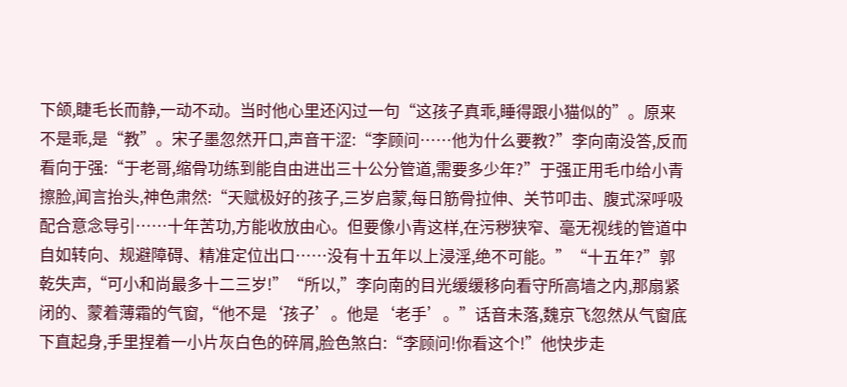下颌,睫毛长而静,一动不动。当时他心里还闪过一句“这孩子真乖,睡得跟小猫似的”。原来不是乖,是“教”。宋子墨忽然开口,声音干涩:“李顾问……他为什么要教?”李向南没答,反而看向于强:“于老哥,缩骨功练到能自由进出三十公分管道,需要多少年?”于强正用毛巾给小青擦脸,闻言抬头,神色肃然:“天赋极好的孩子,三岁启蒙,每日筋骨拉伸、关节叩击、腹式深呼吸配合意念导引……十年苦功,方能收放由心。但要像小青这样,在污秽狭窄、毫无视线的管道中自如转向、规避障碍、精准定位出口……没有十五年以上浸淫,绝不可能。”“十五年?”郭乾失声,“可小和尚最多十二三岁!”“所以,”李向南的目光缓缓移向看守所高墙之内,那扇紧闭的、蒙着薄霜的气窗,“他不是‘孩子’。他是‘老手’。”话音未落,魏京飞忽然从气窗底下直起身,手里捏着一小片灰白色的碎屑,脸色煞白:“李顾问!你看这个!”他快步走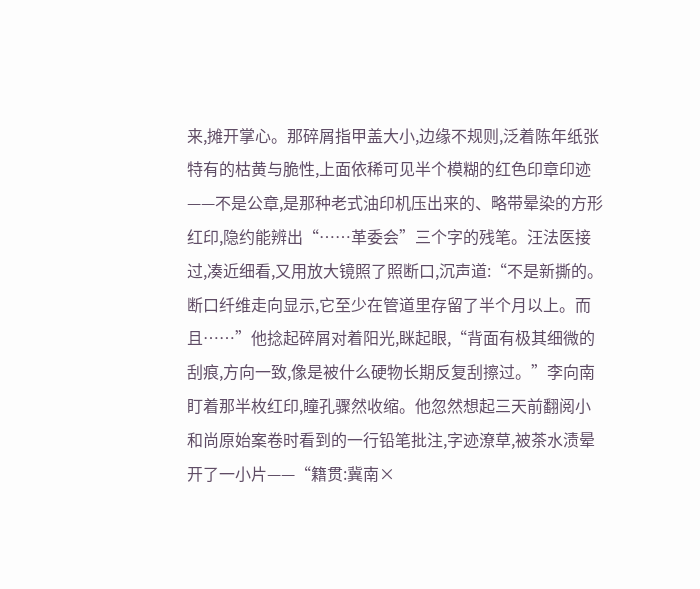来,摊开掌心。那碎屑指甲盖大小,边缘不规则,泛着陈年纸张特有的枯黄与脆性,上面依稀可见半个模糊的红色印章印迹——不是公章,是那种老式油印机压出来的、略带晕染的方形红印,隐约能辨出“……革委会”三个字的残笔。汪法医接过,凑近细看,又用放大镜照了照断口,沉声道:“不是新撕的。断口纤维走向显示,它至少在管道里存留了半个月以上。而且……”他捻起碎屑对着阳光,眯起眼,“背面有极其细微的刮痕,方向一致,像是被什么硬物长期反复刮擦过。”李向南盯着那半枚红印,瞳孔骤然收缩。他忽然想起三天前翻阅小和尚原始案卷时看到的一行铅笔批注,字迹潦草,被茶水渍晕开了一小片——“籍贯:冀南×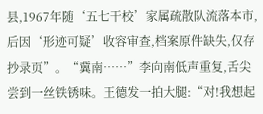县,1967年随‘五七干校’家属疏散队流落本市,后因‘形迹可疑’收容审查,档案原件缺失,仅存抄录页”。“冀南……”李向南低声重复,舌尖尝到一丝铁锈味。王德发一拍大腿:“对!我想起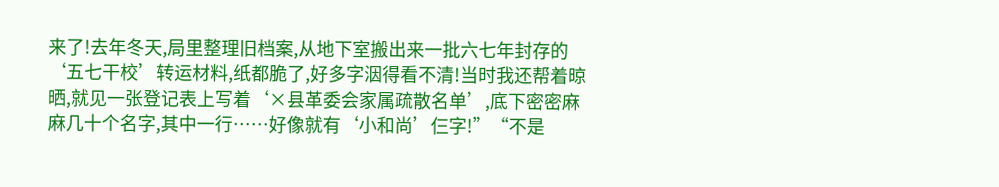来了!去年冬天,局里整理旧档案,从地下室搬出来一批六七年封存的‘五七干校’转运材料,纸都脆了,好多字洇得看不清!当时我还帮着晾晒,就见一张登记表上写着‘×县革委会家属疏散名单’,底下密密麻麻几十个名字,其中一行……好像就有‘小和尚’仨字!”“不是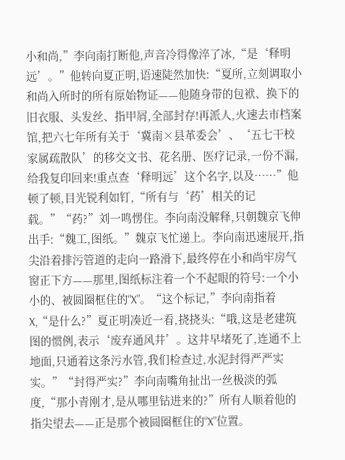小和尚,”李向南打断他,声音冷得像淬了冰,“是‘释明远’。”他转向夏正明,语速陡然加快:“夏所,立刻调取小和尚入所时的所有原始物证——他随身带的包袱、换下的旧衣服、头发丝、指甲屑,全部封存!再派人,火速去市档案馆,把六七年所有关于‘冀南×县革委会’、‘五七干校家属疏散队’的移交文书、花名册、医疗记录,一份不漏,给我复印回来!重点查‘释明远’这个名字,以及……”他顿了顿,目光锐利如钉,“所有与‘药’相关的记载。”“药?”刘一鸣愣住。李向南没解释,只朝魏京飞伸出手:“魏工,图纸。”魏京飞忙递上。李向南迅速展开,指尖沿着排污管道的走向一路滑下,最终停在小和尚牢房气窗正下方——那里,图纸标注着一个不起眼的符号:一个小小的、被圆圈框住的“X”。“这个标记,”李向南指着X,“是什么?”夏正明凑近一看,挠挠头:“哦,这是老建筑图的惯例,表示‘废弃通风井’。这井早堵死了,连通不上地面,只通着这条污水管,我们检查过,水泥封得严严实实。”“封得严实?”李向南嘴角扯出一丝极淡的弧度,“那小青刚才,是从哪里钻进来的?”所有人顺着他的指尖望去——正是那个被圆圈框住的“X”位置。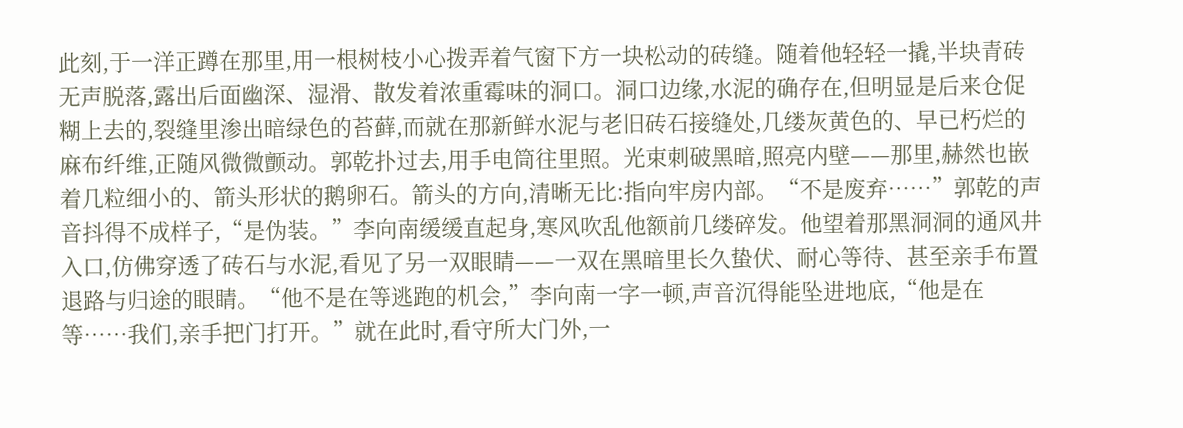此刻,于一洋正蹲在那里,用一根树枝小心拨弄着气窗下方一块松动的砖缝。随着他轻轻一撬,半块青砖无声脱落,露出后面幽深、湿滑、散发着浓重霉味的洞口。洞口边缘,水泥的确存在,但明显是后来仓促糊上去的,裂缝里渗出暗绿色的苔藓,而就在那新鲜水泥与老旧砖石接缝处,几缕灰黄色的、早已朽烂的麻布纤维,正随风微微颤动。郭乾扑过去,用手电筒往里照。光束刺破黑暗,照亮内壁——那里,赫然也嵌着几粒细小的、箭头形状的鹅卵石。箭头的方向,清晰无比:指向牢房内部。“不是废弃……”郭乾的声音抖得不成样子,“是伪装。”李向南缓缓直起身,寒风吹乱他额前几缕碎发。他望着那黑洞洞的通风井入口,仿佛穿透了砖石与水泥,看见了另一双眼睛——一双在黑暗里长久蛰伏、耐心等待、甚至亲手布置退路与归途的眼睛。“他不是在等逃跑的机会,”李向南一字一顿,声音沉得能坠进地底,“他是在等……我们,亲手把门打开。”就在此时,看守所大门外,一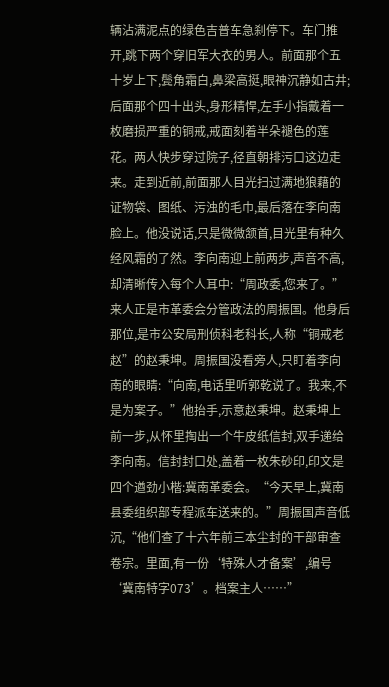辆沾满泥点的绿色吉普车急刹停下。车门推开,跳下两个穿旧军大衣的男人。前面那个五十岁上下,鬓角霜白,鼻梁高挺,眼神沉静如古井;后面那个四十出头,身形精悍,左手小指戴着一枚磨损严重的铜戒,戒面刻着半朵褪色的莲花。两人快步穿过院子,径直朝排污口这边走来。走到近前,前面那人目光扫过满地狼藉的证物袋、图纸、污浊的毛巾,最后落在李向南脸上。他没说话,只是微微颔首,目光里有种久经风霜的了然。李向南迎上前两步,声音不高,却清晰传入每个人耳中:“周政委,您来了。”来人正是市革委会分管政法的周振国。他身后那位,是市公安局刑侦科老科长,人称“铜戒老赵”的赵秉坤。周振国没看旁人,只盯着李向南的眼睛:“向南,电话里听郭乾说了。我来,不是为案子。”他抬手,示意赵秉坤。赵秉坤上前一步,从怀里掏出一个牛皮纸信封,双手递给李向南。信封封口处,盖着一枚朱砂印,印文是四个遒劲小楷:冀南革委会。“今天早上,冀南县委组织部专程派车送来的。”周振国声音低沉,“他们查了十六年前三本尘封的干部审查卷宗。里面,有一份‘特殊人才备案’,编号‘冀南特字073’。档案主人……”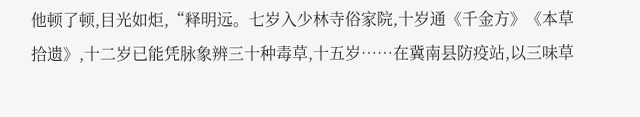他顿了顿,目光如炬,“释明远。七岁入少林寺俗家院,十岁通《千金方》《本草拾遗》,十二岁已能凭脉象辨三十种毒草,十五岁……在冀南县防疫站,以三味草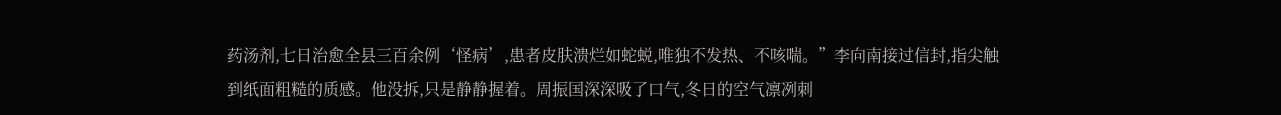药汤剂,七日治愈全县三百余例‘怪病’,患者皮肤溃烂如蛇蜕,唯独不发热、不咳喘。”李向南接过信封,指尖触到纸面粗糙的质感。他没拆,只是静静握着。周振国深深吸了口气,冬日的空气凛冽刺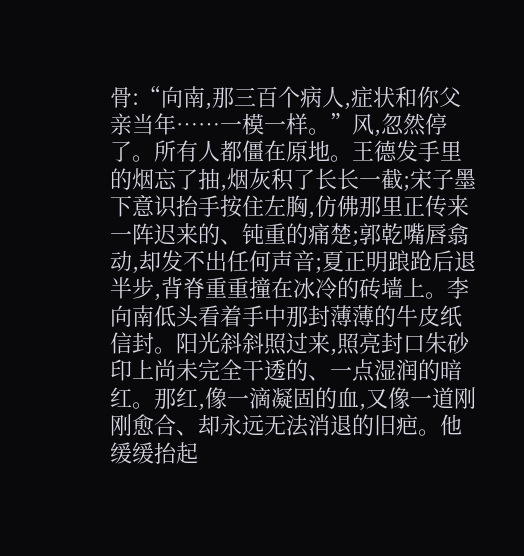骨:“向南,那三百个病人,症状和你父亲当年……一模一样。”风,忽然停了。所有人都僵在原地。王德发手里的烟忘了抽,烟灰积了长长一截;宋子墨下意识抬手按住左胸,仿佛那里正传来一阵迟来的、钝重的痛楚;郭乾嘴唇翕动,却发不出任何声音;夏正明踉跄后退半步,背脊重重撞在冰冷的砖墙上。李向南低头看着手中那封薄薄的牛皮纸信封。阳光斜斜照过来,照亮封口朱砂印上尚未完全干透的、一点湿润的暗红。那红,像一滴凝固的血,又像一道刚刚愈合、却永远无法消退的旧疤。他缓缓抬起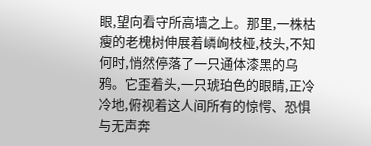眼,望向看守所高墙之上。那里,一株枯瘦的老槐树伸展着嶙峋枝桠,枝头,不知何时,悄然停落了一只通体漆黑的乌鸦。它歪着头,一只琥珀色的眼睛,正冷冷地,俯视着这人间所有的惊愕、恐惧与无声奔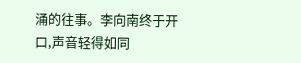涌的往事。李向南终于开口,声音轻得如同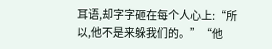耳语,却字字砸在每个人心上:“所以,他不是来躲我们的。”“他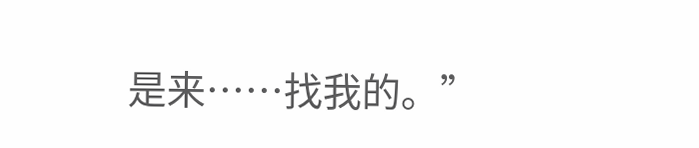是来……找我的。”